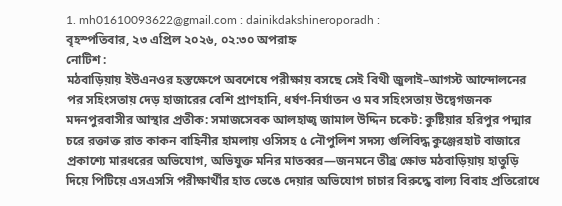1. mh01610093622@gmail.com : dainikdakshineroporadh :
বৃহস্পতিবার, ২৩ এপ্রিল ২০২৬, ০২:৩০ অপরাহ্ন
নোটিশ :
মঠবাড়িয়ায় ইউএনওর হস্তক্ষেপে অবশেষে পরীক্ষায় বসছে সেই বিথী জুলাই–আগস্ট আন্দোলনের পর সহিংসতায় দেড় হাজারের বেশি প্রাণহানি, ধর্ষণ-নির্যাতন ও মব সহিংসতায় উদ্বেগজনক মদনপুরবাসীর আস্থার প্রতীক: সমাজসেবক আলহাজ্ব জামাল উদ্দিন চকেট: কুষ্টিয়ার হরিপুর পদ্মার চরে রক্তাক্ত রাত কাকন বাহিনীর হামলায় ওসিসহ ৫ নৌপুলিশ সদস্য গুলিবিদ্ধ কুঞ্জেরহাট বাজারে প্রকাশ্যে মারধরের অভিযোগ, অভিযুক্ত মনির মাতব্বর—জনমনে তীব্র ক্ষোভ মঠবাড়িয়ায় হাতুড়ি দিয়ে পিটিয়ে এসএসসি পরীক্ষার্থীর হাত ভেঙে দেয়ার অভিযোগ চাচার বিরুদ্ধে বাল্য বিবাহ প্রতিরোধে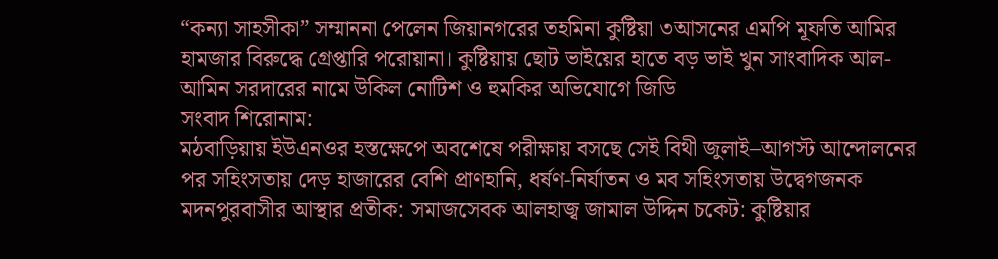“কন্যা সাহসীকা” সম্মাননা পেলেন জিয়ানগরের তহমিনা কুষ্টিয়া ৩আসনের এমপি মূফতি আমির হামজার বিরুদ্ধে গ্রেপ্তারি পরোয়ানা। কুষ্টিয়ায় ছোট ভাইয়ের হাতে বড় ভাই খুন সাংবাদিক আল-আমিন সরদারের নামে উকিল নোটিশ ও হুমকির অভিযোগে জিডি
সংবাদ শিরোনাম:
মঠবাড়িয়ায় ইউএনওর হস্তক্ষেপে অবশেষে পরীক্ষায় বসছে সেই বিথী জুলাই–আগস্ট আন্দোলনের পর সহিংসতায় দেড় হাজারের বেশি প্রাণহানি, ধর্ষণ-নির্যাতন ও মব সহিংসতায় উদ্বেগজনক মদনপুরবাসীর আস্থার প্রতীক: সমাজসেবক আলহাজ্ব জামাল উদ্দিন চকেট: কুষ্টিয়ার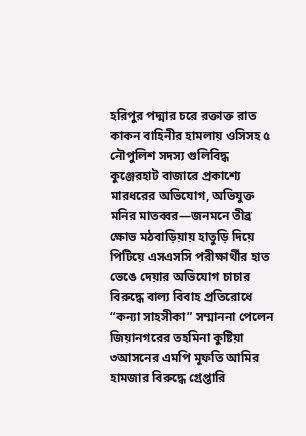হরিপুর পদ্মার চরে রক্তাক্ত রাত কাকন বাহিনীর হামলায় ওসিসহ ৫ নৌপুলিশ সদস্য গুলিবিদ্ধ কুঞ্জেরহাট বাজারে প্রকাশ্যে মারধরের অভিযোগ, অভিযুক্ত মনির মাতব্বর—জনমনে তীব্র ক্ষোভ মঠবাড়িয়ায় হাতুড়ি দিয়ে পিটিয়ে এসএসসি পরীক্ষার্থীর হাত ভেঙে দেয়ার অভিযোগ চাচার বিরুদ্ধে বাল্য বিবাহ প্রতিরোধে “কন্যা সাহসীকা” সম্মাননা পেলেন জিয়ানগরের তহমিনা কুষ্টিয়া ৩আসনের এমপি মূফতি আমির হামজার বিরুদ্ধে গ্রেপ্তারি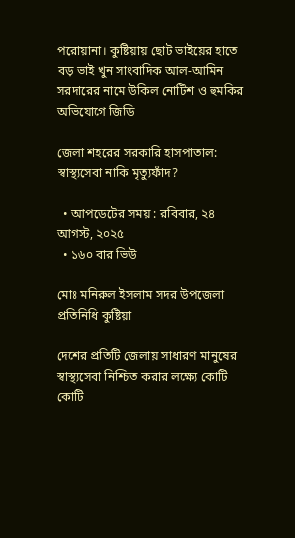পরোয়ানা। কুষ্টিয়ায় ছোট ভাইয়ের হাতে বড় ভাই খুন সাংবাদিক আল-আমিন সরদারের নামে উকিল নোটিশ ও হুমকির অভিযোগে জিডি

জেলা শহরের সরকারি হাসপাতাল: স্বাস্থ্যসেবা নাকি মৃত্যুফাঁদ?

  • আপডেটের সময় : রবিবার, ২৪ আগস্ট, ২০২৫
  • ১৬০ বার ভিউ

মোঃ মনিরুল ইসলাম সদর উপজেলা প্রতিনিধি কুষ্টিয়া

দেশের প্রতিটি জেলায় সাধারণ মানুষের স্বাস্থ্যসেবা নিশ্চিত করার লক্ষ্যে কোটি কোটি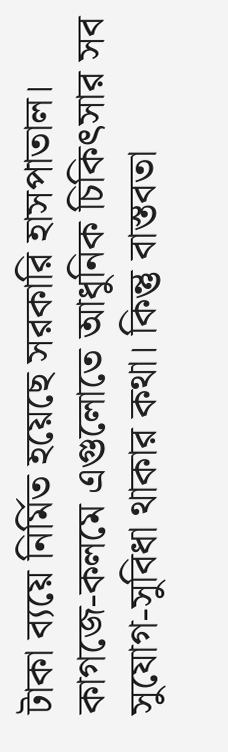টাকা ব্যয়ে নির্মিত হয়েছে সরকারি হাসপাতাল। কাগজে-কলমে এগুলোতে আধুনিক চিকিৎসার সব সুযোগ-সুবিধা থাকার কথা। কিন্তু বাস্তবতা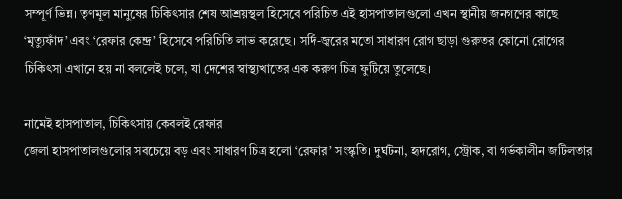সম্পূর্ণ ভিন্ন। তৃণমূল মানুষের চিকিৎসার শেষ আশ্রয়স্থল হিসেবে পরিচিত এই হাসপাতালগুলো এখন স্থানীয় জনগণের কাছে ‘মৃত্যুফাঁদ’ এবং ‘রেফার কেন্দ্র’ হিসেবে পরিচিতি লাভ করেছে। সর্দি-জ্বরের মতো সাধারণ রোগ ছাড়া গুরুতর কোনো রোগের চিকিৎসা এখানে হয় না বললেই চলে, যা দেশের স্বাস্থ্যখাতের এক করুণ চিত্র ফুটিয়ে তুলেছে।

নামেই হাসপাতাল, চিকিৎসায় কেবলই রেফার
জেলা হাসপাতালগুলোর সবচেয়ে বড় এবং সাধারণ চিত্র হলো ‘রেফার’ সংস্কৃতি। দুর্ঘটনা, হৃদরোগ, স্ট্রোক, বা গর্ভকালীন জটিলতার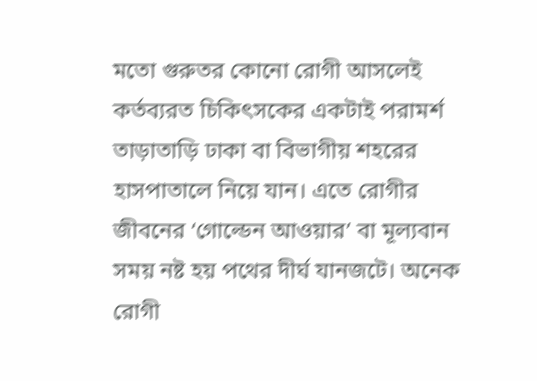মতো গুরুতর কোনো রোগী আসলেই কর্তব্যরত চিকিৎসকের একটাই পরামর্শ তাড়াতাড়ি ঢাকা বা বিভাগীয় শহরের হাসপাতালে নিয়ে যান। এতে রোগীর জীবনের ‘গোল্ডেন আওয়ার’ বা মূল্যবান সময় নষ্ট হয় পথের দীর্ঘ যানজটে। অনেক রোগী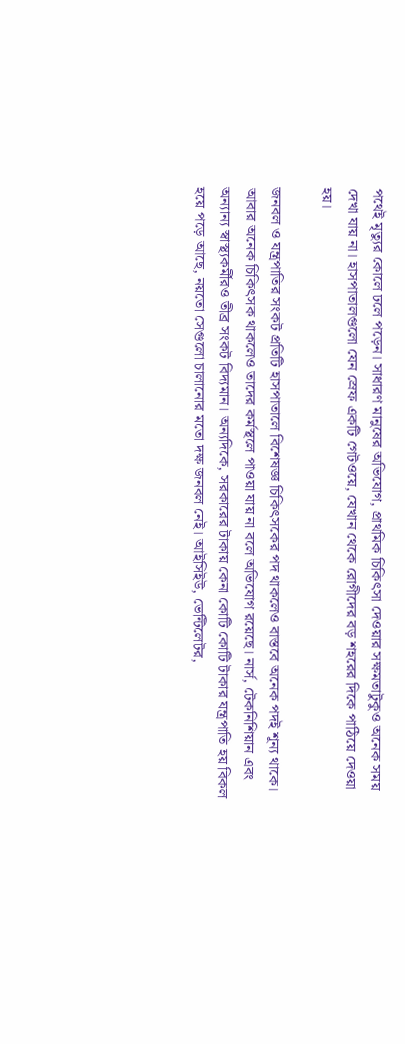পথেই মৃত্যুর কোলে ঢলে পড়েন। সাধারণ মানুষের অভিযোগ, প্রাথমিক চিকিৎসা দেওয়ার সক্ষমতাটুকুও অনেক সময় দেখা যায় না। হাসপাতালগুলো যেন স্রেফ একটি গেটওয়ে, যেখান থেকে রোগীদের বড় শহরের দিকে পাঠিয়ে দেওয়া হয়।

জনবল ও যন্ত্রপাতির সংকট প্রতিটি হাসপাতালে বিশেষজ্ঞ চিকিৎসকের পদ থাকলেও বাস্তবে অনেক পদই শূন্য থাকে। আবার অনেক চিকিৎসক থাকলেও তাদের কর্মস্থলে পাওয়া যায় না বলে অভিযোগ রয়েছে। নার্স, টেকনিশিয়ান এবং অন্যান্য স্বাস্থ্যকর্মীরও তীব্র সংকট বিদ্যমান। অন্যদিকে, সরকারের টাকায় কেনা কোটি কোটি টাকার যন্ত্রপাতি হয় বিকল হয়ে পড়ে আছে, নয়তো সেগুলো চালানোর মতো দক্ষ জনবল নেই। আইসিইউ, ভেন্টিলেটর,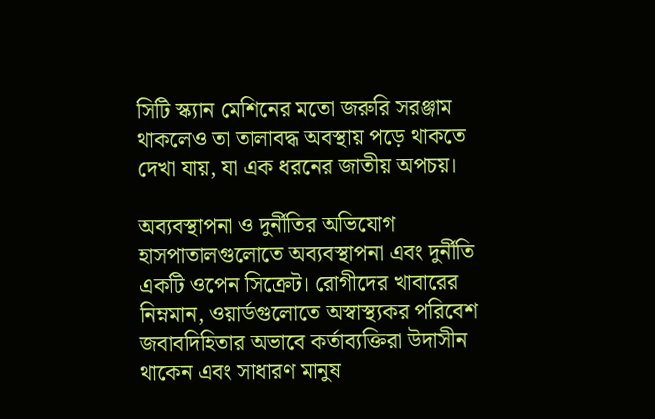সিটি স্ক্যান মেশিনের মতো জরুরি সরঞ্জাম থাকলেও তা তালাবদ্ধ অবস্থায় পড়ে থাকতে দেখা যায়, যা এক ধরনের জাতীয় অপচয়।

অব্যবস্থাপনা ও দুর্নীতির অভিযোগ হাসপাতালগুলোতে অব্যবস্থাপনা এবং দুর্নীতি একটি ওপেন সিক্রেট। রোগীদের খাবারের নিম্নমান, ওয়ার্ডগুলোতে অস্বাস্থ্যকর পরিবেশ জবাবদিহিতার অভাবে কর্তাব্যক্তিরা উদাসীন থাকেন এবং সাধারণ মানুষ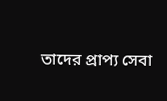তাদের প্রাপ্য সেবা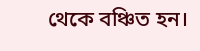থেকে বঞ্চিত হন।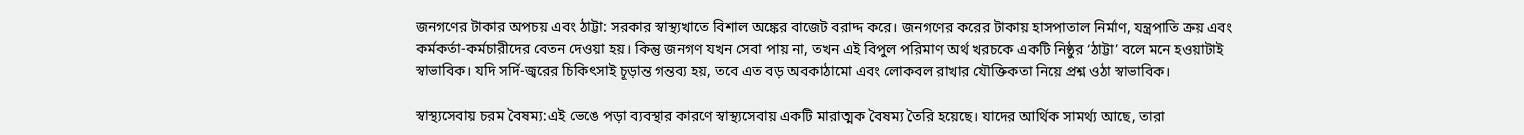জনগণের টাকার অপচয় এবং ঠাট্টা: সরকার স্বাস্থ্যখাতে বিশাল অঙ্কের বাজেট বরাদ্দ করে। জনগণের করের টাকায় হাসপাতাল নির্মাণ, যন্ত্রপাতি ক্রয় এবং কর্মকর্তা-কর্মচারীদের বেতন দেওয়া হয়। কিন্তু জনগণ যখন সেবা পায় না, তখন এই বিপুল পরিমাণ অর্থ খরচকে একটি নিষ্ঠুর ‘ঠাট্টা’ বলে মনে হওয়াটাই স্বাভাবিক। যদি সর্দি-জ্বরের চিকিৎসাই চূড়ান্ত গন্তব্য হয়, তবে এত বড় অবকাঠামো এবং লোকবল রাখার যৌক্তিকতা নিয়ে প্রশ্ন ওঠা স্বাভাবিক।

স্বাস্থ্যসেবায় চরম বৈষম্য:এই ভেঙে পড়া ব্যবস্থার কারণে স্বাস্থ্যসেবায় একটি মারাত্মক বৈষম্য তৈরি হয়েছে। যাদের আর্থিক সামর্থ্য আছে, তারা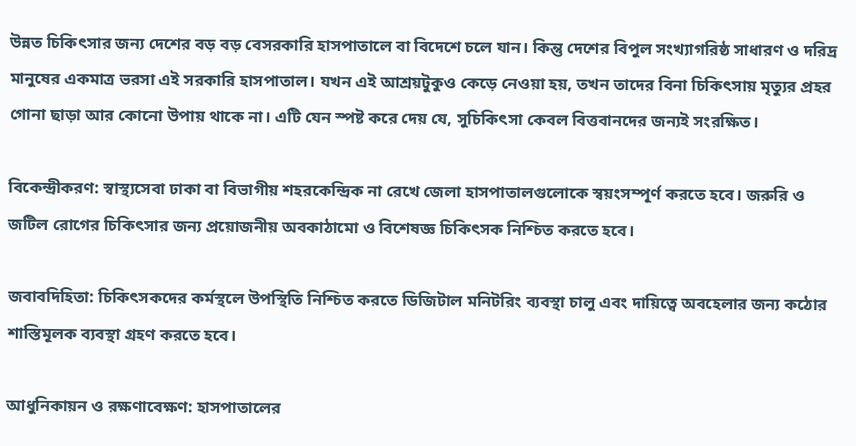উন্নত চিকিৎসার জন্য দেশের বড় বড় বেসরকারি হাসপাতালে বা বিদেশে চলে যান। কিন্তু দেশের বিপুল সংখ্যাগরিষ্ঠ সাধারণ ও দরিদ্র মানুষের একমাত্র ভরসা এই সরকারি হাসপাতাল। যখন এই আশ্রয়টুকুও কেড়ে নেওয়া হয়, তখন তাদের বিনা চিকিৎসায় মৃত্যুর প্রহর গোনা ছাড়া আর কোনো উপায় থাকে না। এটি যেন স্পষ্ট করে দেয় যে, সুচিকিৎসা কেবল বিত্তবানদের জন্যই সংরক্ষিত।

বিকেন্দ্রীকরণ: স্বাস্থ্যসেবা ঢাকা বা বিভাগীয় শহরকেন্দ্রিক না রেখে জেলা হাসপাতালগুলোকে স্বয়ংসম্পূর্ণ করতে হবে। জরুরি ও জটিল রোগের চিকিৎসার জন্য প্রয়োজনীয় অবকাঠামো ও বিশেষজ্ঞ চিকিৎসক নিশ্চিত করতে হবে।

জবাবদিহিতা: চিকিৎসকদের কর্মস্থলে উপস্থিতি নিশ্চিত করতে ডিজিটাল মনিটরিং ব্যবস্থা চালু এবং দায়িত্বে অবহেলার জন্য কঠোর শাস্তিমূলক ব্যবস্থা গ্রহণ করতে হবে।

আধুনিকায়ন ও রক্ষণাবেক্ষণ: হাসপাতালের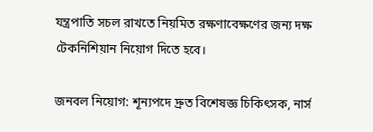যন্ত্রপাতি সচল রাখতে নিয়মিত রক্ষণাবেক্ষণের জন্য দক্ষ টেকনিশিয়ান নিয়োগ দিতে হবে।

জনবল নিয়োগ: শূন্যপদে দ্রুত বিশেষজ্ঞ চিকিৎসক, নার্স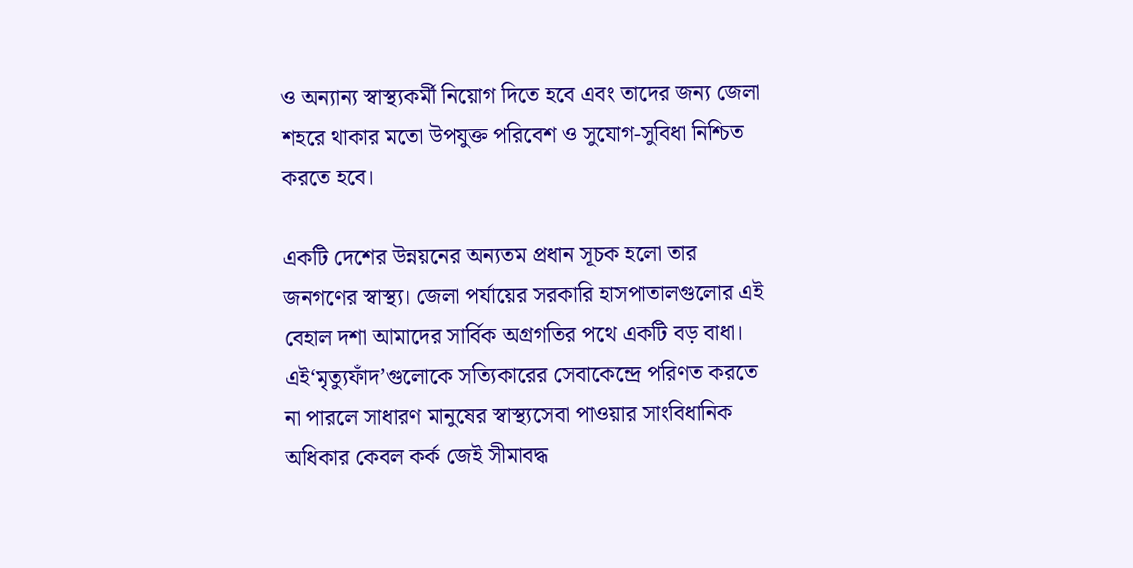ও অন্যান্য স্বাস্থ্যকর্মী নিয়োগ দিতে হবে এবং তাদের জন্য জেলা শহরে থাকার মতো উপযুক্ত পরিবেশ ও সুযোগ-সুবিধা নিশ্চিত করতে হবে।

একটি দেশের উন্নয়নের অন্যতম প্রধান সূচক হলো তার জনগণের স্বাস্থ্য। জেলা পর্যায়ের সরকারি হাসপাতালগুলোর এই বেহাল দশা আমাদের সার্বিক অগ্রগতির পথে একটি বড় বাধা। এই‘মৃত্যুফাঁদ’গুলোকে সত্যিকারের সেবাকেন্দ্রে পরিণত করতে না পারলে সাধারণ মানুষের স্বাস্থ্যসেবা পাওয়ার সাংবিধানিক অধিকার কেবল কর্ক জেই সীমাবদ্ধ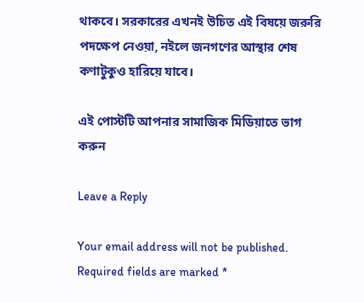থাকবে। সরকারের এখনই উচিত এই বিষয়ে জরুরি পদক্ষেপ নেওয়া, নইলে জনগণের আস্থার শেষ কণাটুকুও হারিয়ে যাবে।

এই পোস্টটি আপনার সামাজিক মিডিয়াতে ভাগ করুন

Leave a Reply

Your email address will not be published. Required fields are marked *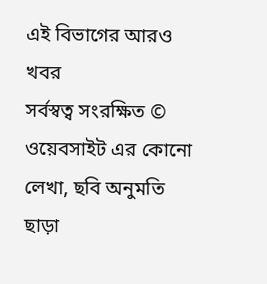এই বিভাগের আরও খবর
সর্বস্বত্ব সংরক্ষিত © ওয়েবসাইট এর কোনো লেখা, ছবি অনুমতি ছাড়া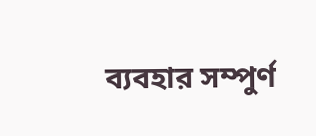ব্যবহার সম্পুর্ণ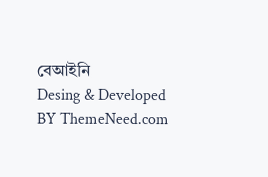বেআইনি
Desing & Developed BY ThemeNeed.com